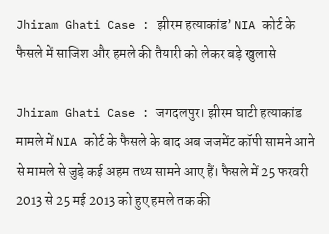Jhiram Ghati Case : झीरम हत्याकांड’ NIA कोर्ट के फैसले में साजिश और हमले की तैयारी को लेकर बड़े खुलासे

Jhiram Ghati Case : जगदलपुर। झीरम घाटी हत्याकांड मामले में NIA कोर्ट के फैसले के बाद अब जजमेंट कॉपी सामने आने से मामले से जुड़े कई अहम तथ्य सामने आए हैं। फैसले में 25 फरवरी 2013 से 25 मई 2013 को हुए हमले तक की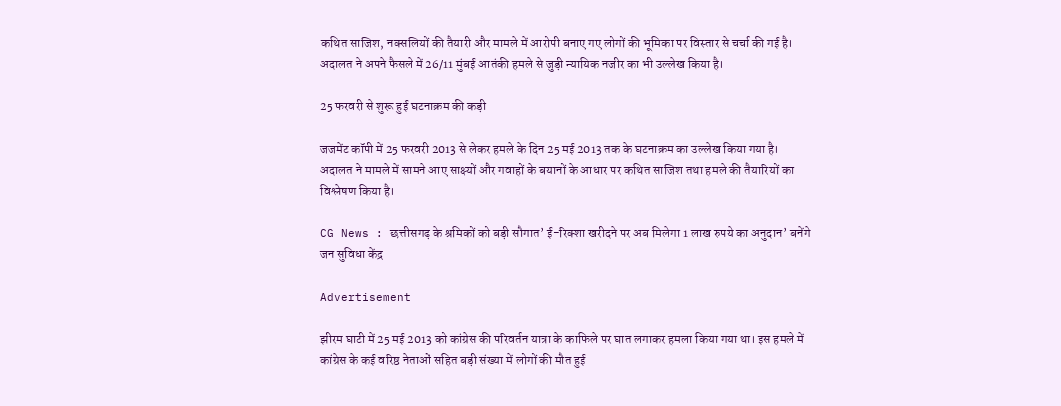कथित साजिश, नक्सलियों की तैयारी और मामले में आरोपी बनाए गए लोगों की भूमिका पर विस्तार से चर्चा की गई है। अदालत ने अपने फैसले में 26/11 मुंबई आतंकी हमले से जुड़ी न्यायिक नजीर का भी उल्लेख किया है।

25 फरवरी से शुरू हुई घटनाक्रम की कड़ी

जजमेंट कॉपी में 25 फरवरी 2013 से लेकर हमले के दिन 25 मई 2013 तक के घटनाक्रम का उल्लेख किया गया है। अदालत ने मामले में सामने आए साक्ष्यों और गवाहों के बयानों के आधार पर कथित साजिश तथा हमले की तैयारियों का विश्लेषण किया है।

CG News : छत्तीसगढ़ के श्रमिकों को बड़ी सौगात’ ई-रिक्शा खरीदने पर अब मिलेगा 1 लाख रुपये का अनुदान’ बनेंगे जन सुविधा केंद्र

Advertisement

झीरम घाटी में 25 मई 2013 को कांग्रेस की परिवर्तन यात्रा के काफिले पर घात लगाकर हमला किया गया था। इस हमले में कांग्रेस के कई वरिष्ठ नेताओं सहित बड़ी संख्या में लोगों की मौत हुई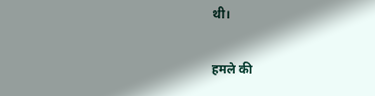थी।

हमले की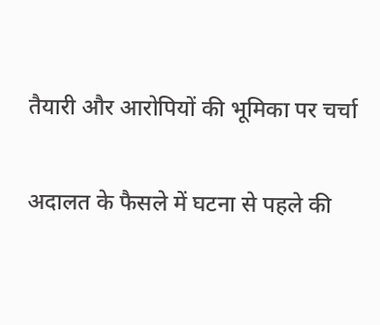तैयारी और आरोपियों की भूमिका पर चर्चा

अदालत के फैसले में घटना से पहले की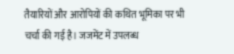तैयारियों और आरोपियों की कथित भूमिका पर भी चर्चा की गई है। जजमेंट में उपलब्ध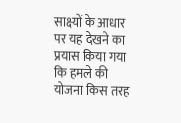साक्ष्यों के आधार पर यह देखने का प्रयास किया गया कि हमले की योजना किस तरह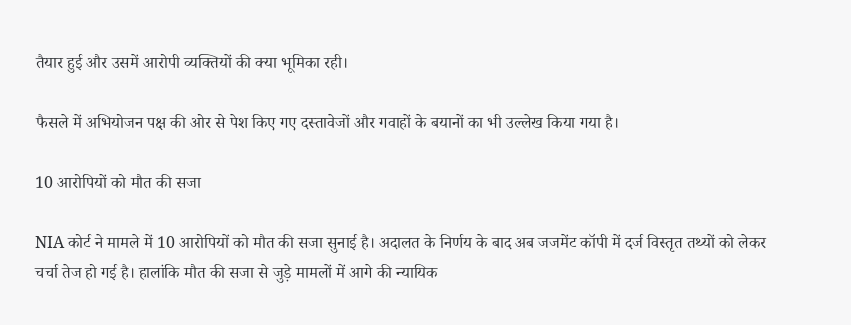तैयार हुई और उसमें आरोपी व्यक्तियों की क्या भूमिका रही।

फैसले में अभियोजन पक्ष की ओर से पेश किए गए दस्तावेजों और गवाहों के बयानों का भी उल्लेख किया गया है।

10 आरोपियों को मौत की सजा

NIA कोर्ट ने मामले में 10 आरोपियों को मौत की सजा सुनाई है। अदालत के निर्णय के बाद अब जजमेंट कॉपी में दर्ज विस्तृत तथ्यों को लेकर चर्चा तेज हो गई है। हालांकि मौत की सजा से जुड़े मामलों में आगे की न्यायिक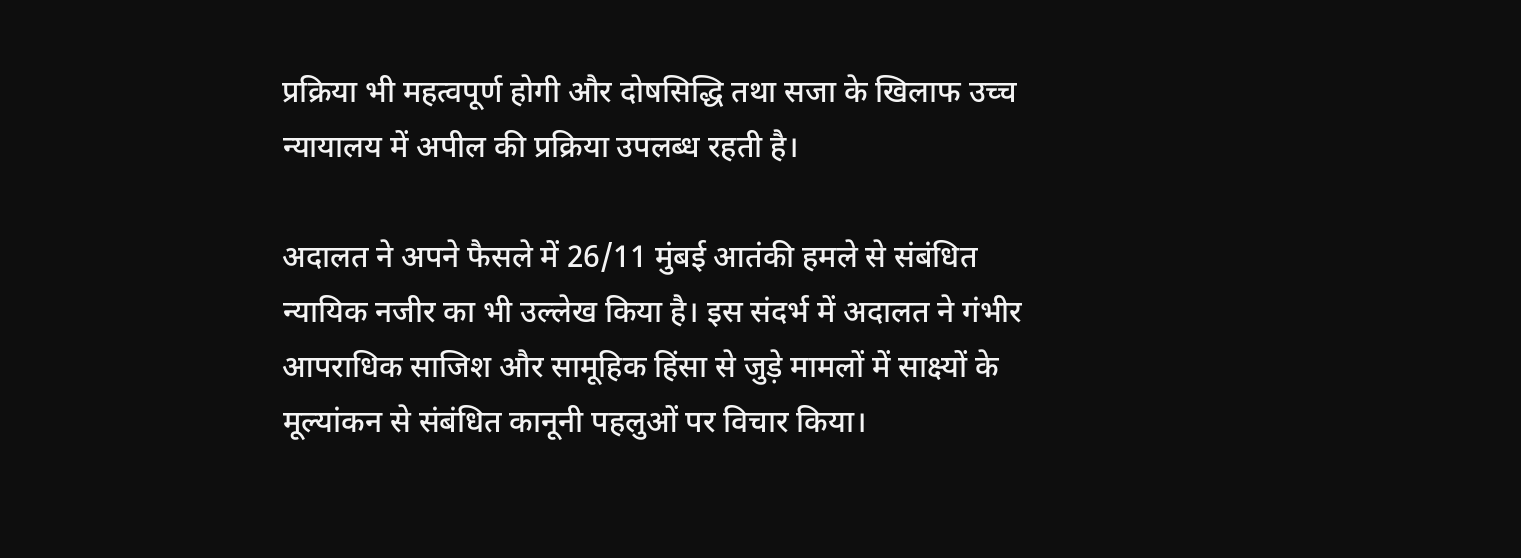प्रक्रिया भी महत्वपूर्ण होगी और दोषसिद्धि तथा सजा के खिलाफ उच्च न्यायालय में अपील की प्रक्रिया उपलब्ध रहती है।

अदालत ने अपने फैसले में 26/11 मुंबई आतंकी हमले से संबंधित न्यायिक नजीर का भी उल्लेख किया है। इस संदर्भ में अदालत ने गंभीर आपराधिक साजिश और सामूहिक हिंसा से जुड़े मामलों में साक्ष्यों के मूल्यांकन से संबंधित कानूनी पहलुओं पर विचार किया।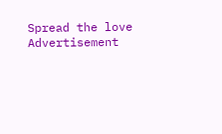Spread the love
Advertisement